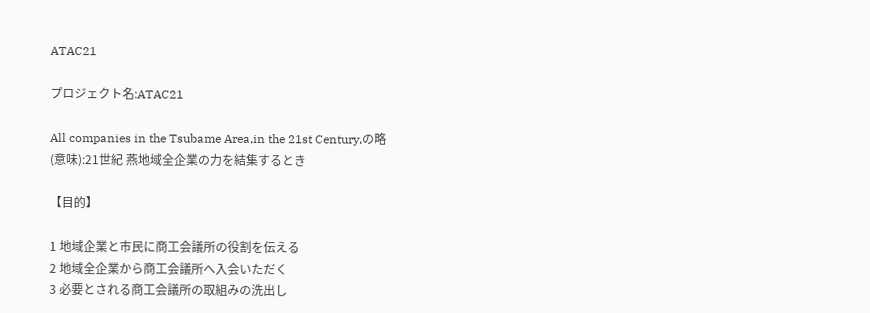ATAC21

プロジェクト名:ATAC21

All companies in the Tsubame Area,in the 21st Century,の略
(意味):21世紀 燕地域全企業の力を結集するとき

【目的】

1 地域企業と市民に商工会議所の役割を伝える
2 地域全企業から商工会議所へ入会いただく
3 必要とされる商工会議所の取組みの洗出し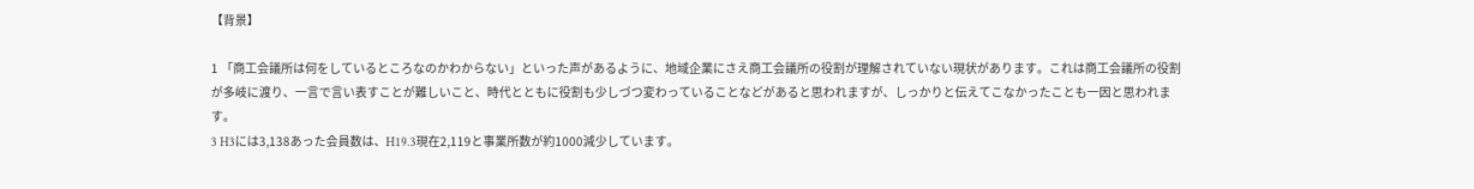【背景】

1 「商工会議所は何をしているところなのかわからない」といった声があるように、地域企業にさえ商工会議所の役割が理解されていない現状があります。これは商工会議所の役割が多岐に渡り、一言で言い表すことが難しいこと、時代とともに役割も少しづつ変わっていることなどがあると思われますが、しっかりと伝えてこなかったことも一因と思われます。
3 H3には3,138あった会員数は、H19.3現在2,119と事業所数が約1000減少しています。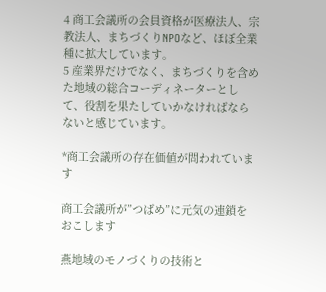4 商工会議所の会員資格が医療法人、宗教法人、まちづくりNPOなど、ほぼ全業種に拡大しています。
5 産業界だけでなく、まちづくりを含めた地域の総合コーディネーターとして、役割を果たしていかなければならないと感じています。

*商工会議所の存在価値が問われています

商工会議所が”つばめ”に元気の連鎖をおこします

燕地域のモノづくりの技術と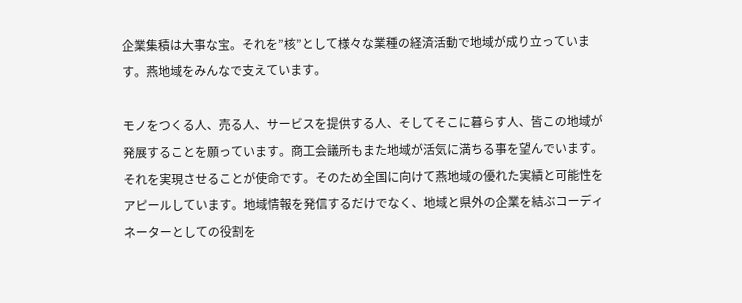企業集積は大事な宝。それを”核”として様々な業種の経済活動で地域が成り立っています。燕地域をみんなで支えています。

モノをつくる人、売る人、サービスを提供する人、そしてそこに暮らす人、皆この地域が発展することを願っています。商工会議所もまた地域が活気に満ちる事を望んでいます。それを実現させることが使命です。そのため全国に向けて燕地域の優れた実績と可能性をアピールしています。地域情報を発信するだけでなく、地域と県外の企業を結ぶコーディネーターとしての役割を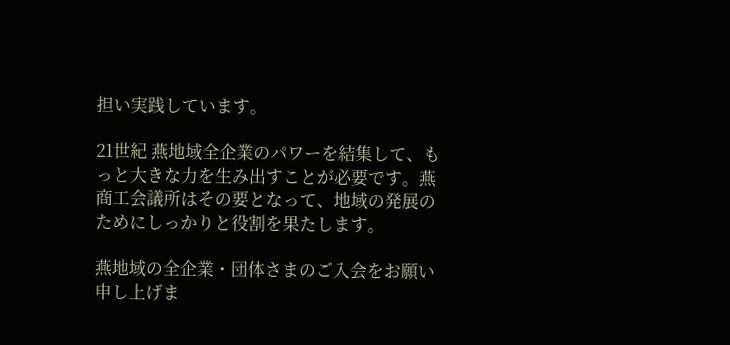担い実践しています。

21世紀 燕地域全企業のパワーを結集して、もっと大きな力を生み出すことが必要です。燕商工会議所はその要となって、地域の発展のためにしっかりと役割を果たします。

燕地域の全企業・団体さまのご入会をお願い申し上げま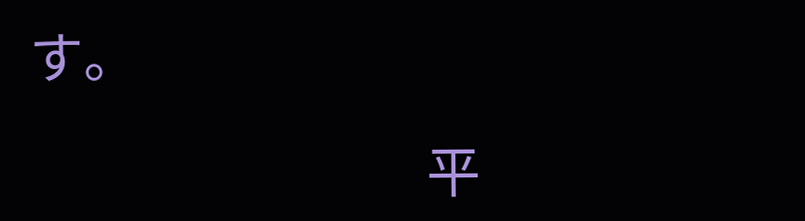す。

                                 平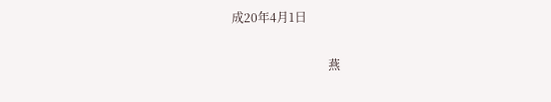成20年4月1日

                                燕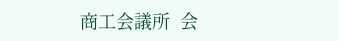商工会議所  会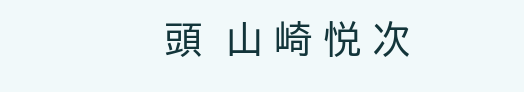頭  山 崎 悦 次